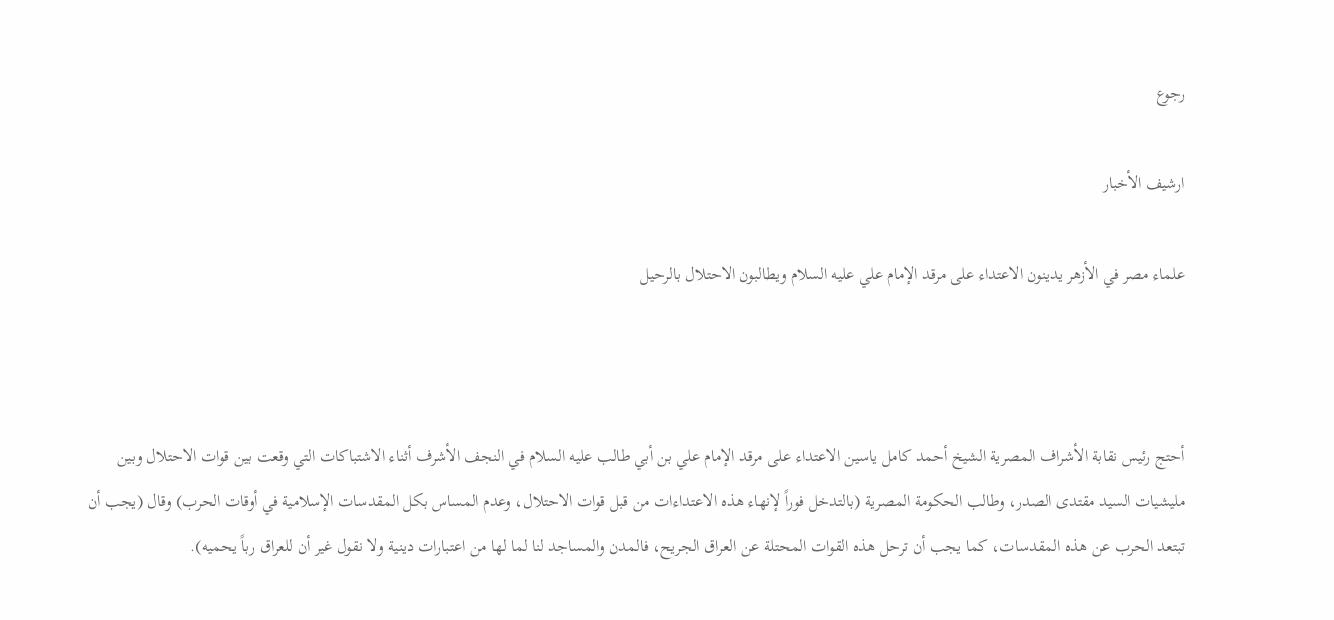رجوع

ارشيف الأخبار

علماء مصر في الأزهر يدينون الاعتداء على مرقد الإمام علي عليه السلام ويطالبون الاحتلال بالرحيل



أحتج رئيس نقابة الأشراف المصرية الشيخ أحمد كامل ياسين الاعتداء على مرقد الإمام علي بن أبي طالب عليه السلام في النجف الأشرف أثناء الاشتباكات التي وقعت بين قوات الاحتلال وبين مليشيات السيد مقتدى الصدر، وطالب الحكومة المصرية (بالتدخل فوراً لإنهاء هذه الاعتداءات من قبل قوات الاحتلال، وعدم المساس بكل المقدسات الإسلامية في أوقات الحرب) وقال (يجب أن تبتعد الحرب عن هذه المقدسات، كما يجب أن ترحل هذه القوات المحتلة عن العراق الجريح، فالمدن والمساجد لنا لما لها من اعتبارات دينية ولا نقول غير أن للعراق رباً يحميه).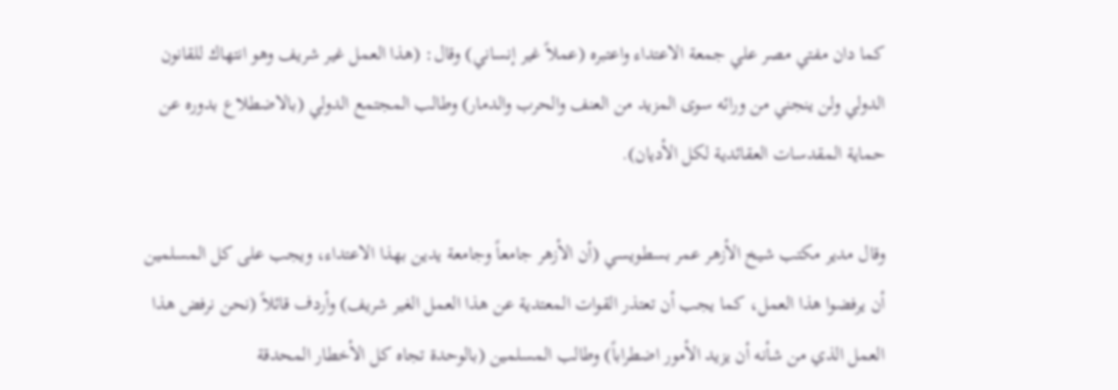كما دان مفتي مصر علي جمعة الاعتداء واعتبره (عملاً غير إنساني) وقال: (هذا العمل غير شريف وهو انتهاك للقانون الدولي ولن ينجني من ورائه سوى المزيد من العنف والحرب والدمار) وطالب المجتمع الدولي (بالاضطلاع بدوره عن حماية المقدسات العقائدية لكل الأديان).

وقال مدير مكتب شيخ الأزهر عمر بسطويسي (أن الأزهر جامعاً وجامعة يدين بهذا الاعتداء، ويجب على كل المسلمين أن يرفضوا هذا العمل، كما يجب أن تعتذر القوات المعتدية عن هذا العمل الغير شريف) وأردف قائلاً (نحن نرفض هذا العمل الذي من شأنه أن يزيد الأمور اضطراباً) وطالب المسلمين (بالوحدة تجاه كل الأخطار المحدقة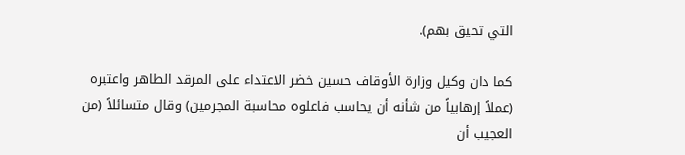التي تحيق بهم).

كما دان وكيل وزارة الأوقاف حسين خضر الاعتداء على المرقد الطاهر واعتبره (عملاً إرهابياً من شأنه أن يحاسب فاعلوه محاسبة المجرمين) وقال متسائلاً (من العجيب أن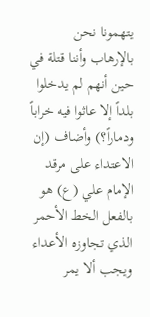يتهمونا نحن بالإرهاب وأننا قتلة في حين أنهم لم يدخلوا بلداً إلا عاثوا فيه خراباً ودماراً؟) وأضاف (إن الاعتداء على مرقد الإمام علي (ع) هو بالفعل الخط الأحمر الذي تجاوزه الأعداء ويجب ألا يمر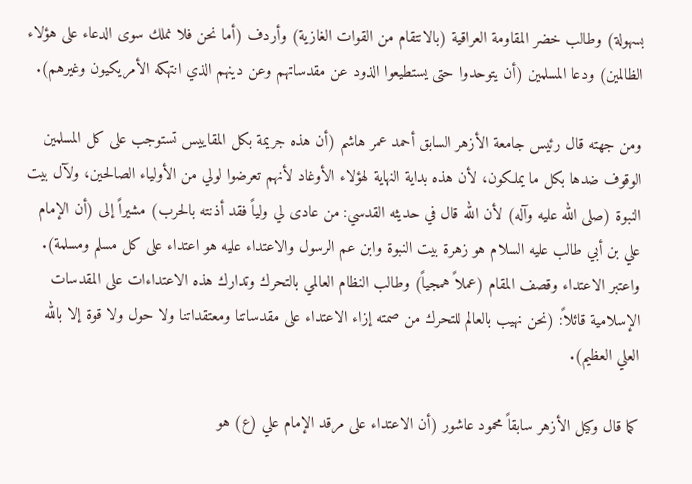بسهولة) وطالب خضر المقاومة العراقية (بالانتقام من القوات الغازية) وأردف (أما نحن فلا نملك سوى الدعاء على هؤلاء الظالمين) ودعا المسلمين (أن يتوحدوا حتى يستطيعوا الذود عن مقدساتهم وعن دينهم الذي انتهكه الأمريكيون وغيرهم).

ومن جهته قال رئيس جامعة الأزهر السابق أحمد عمر هاشم (أن هذه جريمة بكل المقاييس تستوجب على كل المسلمين الوقوف ضدها بكل ما يملكون، لأن هذه بداية النهاية لهؤلاء الأوغاد لأنهم تعرضوا لولي من الأولياء الصالحين، ولآل بيت النبوة (صلى الله عليه وآله) لأن الله قال في حديثه القدسي: من عادى لي ولياً فقد أذنته بالحرب) مشيراً إلى (أن الإمام علي بن أبي طالب عليه السلام هو زهرة بيت النبوة وابن عم الرسول والاعتداء عليه هو اعتداء على كل مسلم ومسلمة). واعتبر الاعتداء وقصف المقام (عملاً همجياً) وطالب النظام العالمي بالتحرك وتدارك هذه الاعتداءات على المقدسات الإسلامية قائلاً: (نحن نهيب بالعالم للتحرك من صمته إزاء الاعتداء على مقدساتنا ومعتقداتنا ولا حول ولا قوة إلا بالله العلي العظيم).

كما قال وكيل الأزهر سابقاً محمود عاشور (أن الاعتداء على مرقد الإمام علي (ع) هو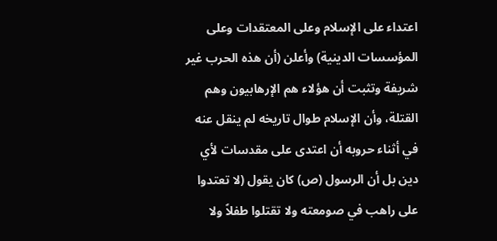اعتداء على الإسلام وعلى المعتقدات وعلى المؤسسات الدينية) وأعلن (أن هذه الحرب غير شريفة وتثبت أن هؤلاء هم الإرهابيون وهم القتلة، وأن الإسلام طوال تاريخه لم ينقل عنه في أثناء حروبه أن اعتدى على مقدسات لأي دين بل أن الرسول (ص) كان يقول (لا تعتدوا على راهب في صومعته ولا تقتلوا طفلاً ولا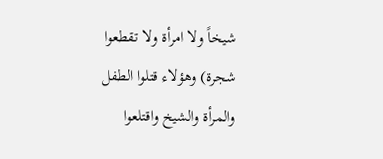شيخاً ولا امرأة ولا تقطعوا شجرة) وهؤلاء قتلوا الطفل والمرأة والشيخ واقتلعوا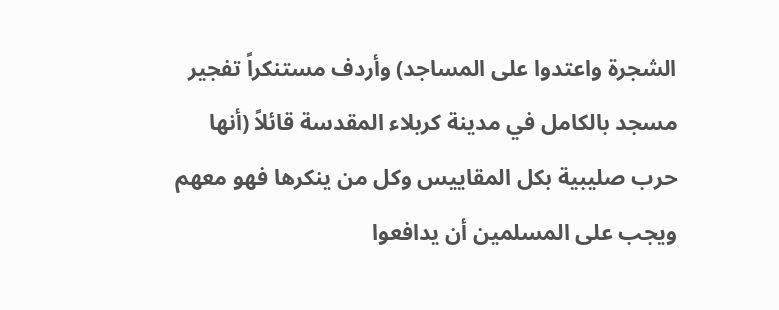الشجرة واعتدوا على المساجد) وأردف مستنكراً تفجير مسجد بالكامل في مدينة كربلاء المقدسة قائلاً (أنها حرب صليبية بكل المقاييس وكل من ينكرها فهو معهم ويجب على المسلمين أن يدافعوا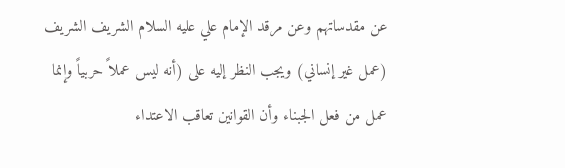عن مقدساتهم وعن مرقد الإمام علي عليه السلام الشريف الشريف (عمل غير إنساني) ويجب النظر إليه على (أنه ليس عملاً حربياً وإنما عمل من فعل الجبناء وأن القوانين تعاقب الاعتداء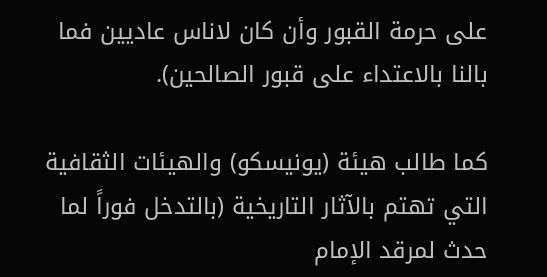على حرمة القبور وأن كان لاناس عاديين فما بالنا بالاعتداء على قبور الصالحين).

كما طالب هيئة (يونيسكو) والهيئات الثقافية التي تهتم بالآثار التاريخية (بالتدخل فوراً لما حدث لمرقد الإمام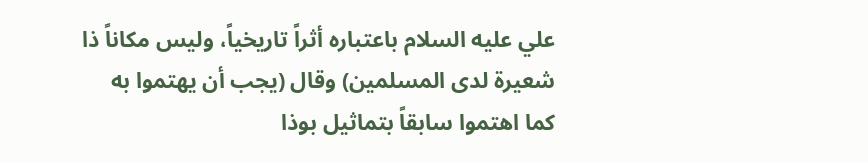علي عليه السلام باعتباره أثراً تاريخياً، وليس مكاناً ذا شعيرة لدى المسلمين) وقال (يجب أن يهتموا به كما اهتموا سابقاً بتماثيل بوذا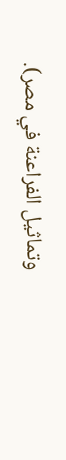وتماثيل الفراعنة في مصر).